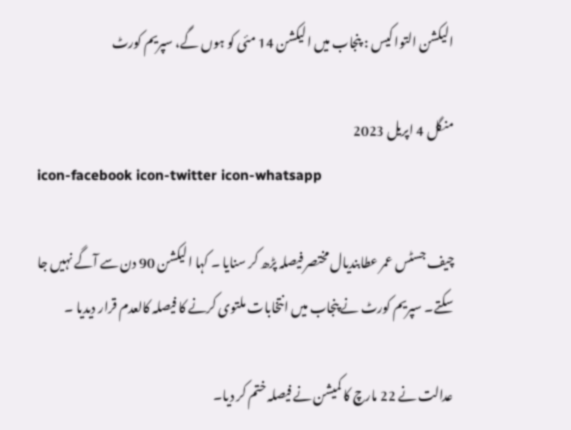الیکشن التوا کیس : پنجاب میں الیکشن 14 مئی کو ہوں گے، سپریم کورٹ

منگل 4 اپریل 2023
icon-facebook icon-twitter icon-whatsapp

چیف جسٹس عمر عطابندیال مختصر فیصلہ پڑھ کر سنایا ۔ کہا الیکشن 90 دن سے آگے نہیں جا سکتے۔ سپریم کورٹ نے پنجاب میں انتخابات ملتوی کرنے کا فیصلہ کالعدم قرار دیدیا ۔

عدالت نے 22 مارچ کا کمیشن نے فیصلہ ختم کر دیا۔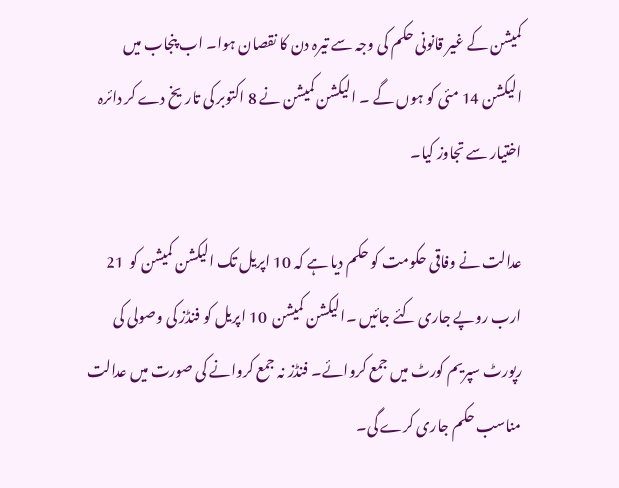کمیشن کے غیر قانونی حکم کی وجہ سے تیرہ دن کا نقصان ہوا۔ اب پنجاب میں الیکشن 14 مئی کو ہوں گے ۔ الیکشن کمیشن نے 8 اکتوبر کی تاریخ دے کر دائرہ اختیار سے تجاوز کیا۔

عدالت نے وفاقی حکومت کو حکم دیا ہے کہ 10 اپریل تک الیکشن کمیشن کو  21 ارب روپے جاری کئے جائیں ۔الیکشن کمیشن  10 اپریل کو فنڈز کی وصولی کی رپورٹ سپریم کورٹ میں جمع کروائے۔ فنڈز نہ جمع کروانے کی صورت میں عدالت مناسب حکم جاری کرے گی۔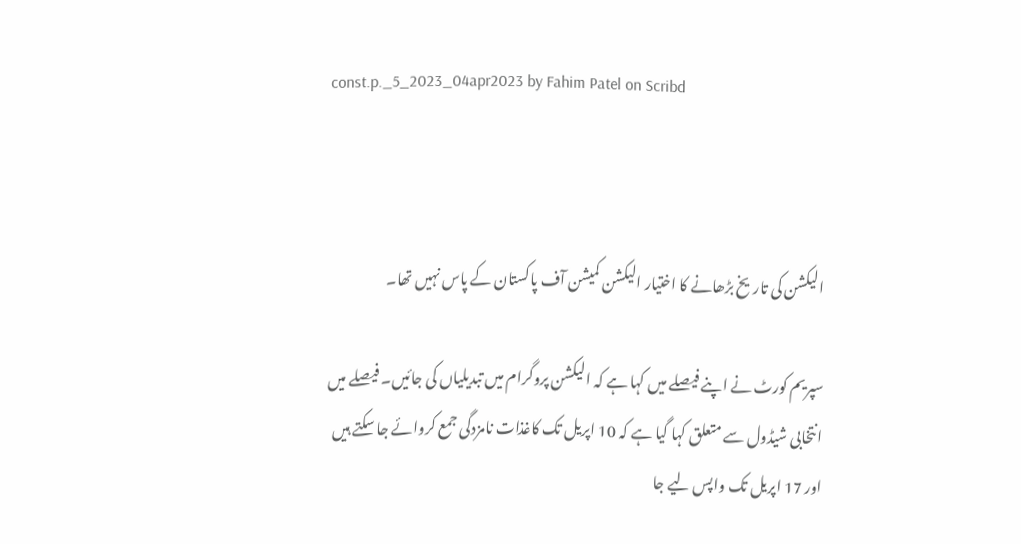const.p._5_2023_04apr2023 by Fahim Patel on Scribd



الیکشن کی تاریخ بڑھانے کا اختیار الیکشن کمیشن آف پاکستان کے پاس نہیں تھا۔

سپریم کورٹ نے اپنے فیصلے میں کہا ہے کہ الیکشن پروگرام میں تبدیلیاں کی جائیں۔ فیصلے میں انتخابی شیڈول سے متعلق کہا گیا ہے کہ 10 اپریل تک کاغذات نامزدگی جمع کروائے جا سکتے ہیں اور 17 اپریل تک واپس لیے جا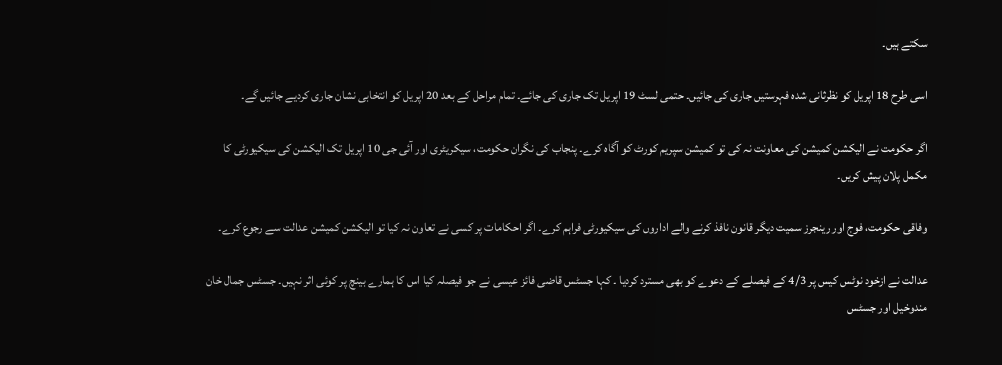سکتے ہیں۔

اسی طرح 18 اپریل کو نظرثانی شدہ فہرستیں جاری کی جائیں۔ حتمی لسٹ 19 اپریل تک جاری کی جائے۔ تمام مراحل کے بعد 20 اپریل کو انتخابی نشان جاری کردیے جائیں گے۔

اگر حکومت نے الیکشن کمیشن کی معاونت نہ کی تو کمیشن سپریم کورٹ کو آگاہ کرے۔ پنجاب کی نگران حکومت، سیکریٹری اور آئی جی 10 اپریل تک الیکشن کی سیکیورٹی کا مکمل پلان پیش کریں۔

وفاقی حکومت، فوج اور رینجرز سمیت دیگر قانون نافذ کرنے والے اداروں کی سیکیورٹی فراہم کرے۔ اگر احکامات پر کسی نے تعاون نہ کیا تو الیکشن کمیشن عدالت سے رجوع کرے۔

عدالت نے ازخود نوٹس کیس پر 4/3 کے فیصلے کے دعوے کو بھی مسترد کردیا ۔ کہا جسٹس قاضی فائز عیسی نے جو فیصلہ کیا اس کا ہمارے بینچ پر کوئی اثر نہیں۔ جسٹس جمال خان مندوخیل اور جسٹس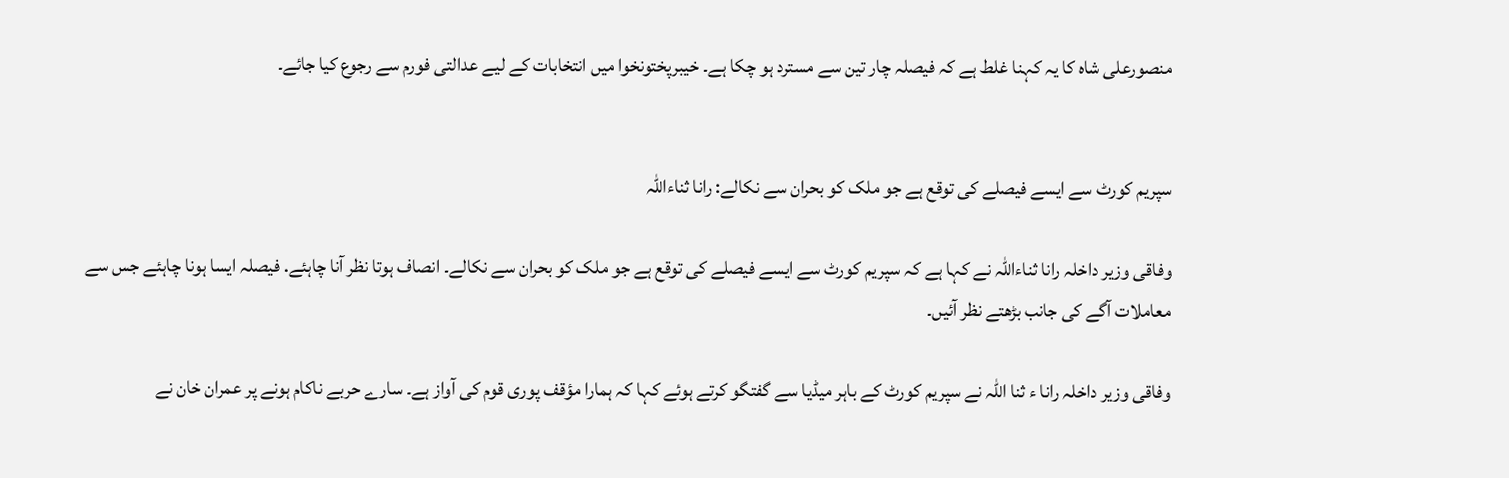منصورعلی شاہ کا یہ کہنا غلط ہے کہ فیصلہ چار تین سے مسترد ہو چکا ہے۔ خیبرپختونخوا میں انتخابات کے لیے عدالتی فورم سے رجوع کیا جائے۔


سپریم کورٹ سے ایسے فیصلے کی توقع ہے جو ملک کو بحران سے نکالے: رانا ثناءاللہ

وفاقی وزیر داخلہ رانا ثناءاللہ نے کہا ہے کہ سپریم کورٹ سے ایسے فیصلے کی توقع ہے جو ملک کو بحران سے نکالے۔ انصاف ہوتا نظر آنا چاہئے. فیصلہ ایسا ہونا چاہئے جس سے معاملات آگے کی جانب بڑھتے نظر آئیں۔

وفاقی وزیر داخلہ رانا ء ثنا اللہ نے سپریم کورٹ کے باہر میڈیا سے گفتگو کرتے ہوئے کہا کہ ہمارا مؤقف پوری قوم کی آواز ہے۔ سارے حربے ناکام ہونے پر عمران خان نے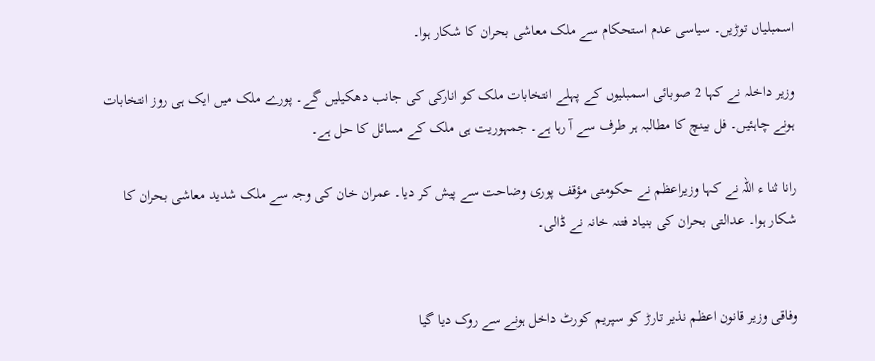اسمبلیاں توڑیں۔ سیاسی عدم استحکام سے ملک معاشی بحران کا شکار ہوا۔

وزیر داخلہ نے کہا 2 صوبائی اسمبلیوں کے پہلے انتخابات ملک کو انارکی کی جانب دھکیلیں گے۔ پورے ملک میں ایک ہی روز انتخابات ہونے چاہئیں۔ فل بینچ کا مطالبہ ہر طرف سے آ رہا ہے۔ جمہوریت ہی ملک کے مسائل کا حل ہے۔

رانا ثنا ء اللہ نے کہا وزیراعظم نے حکومتی مؤقف پوری وضاحت سے پیش کر دیا۔ عمران خان کی وجہ سے ملک شدید معاشی بحران کا شکار ہوا۔ عدالتی بحران کی بنیاد فتنہ خانہ نے ڈالی۔


وفاقی وزیر قانون اعظم نذیر تارڑ کو سپریم کورٹ داخل ہونے سے روک دیا گیا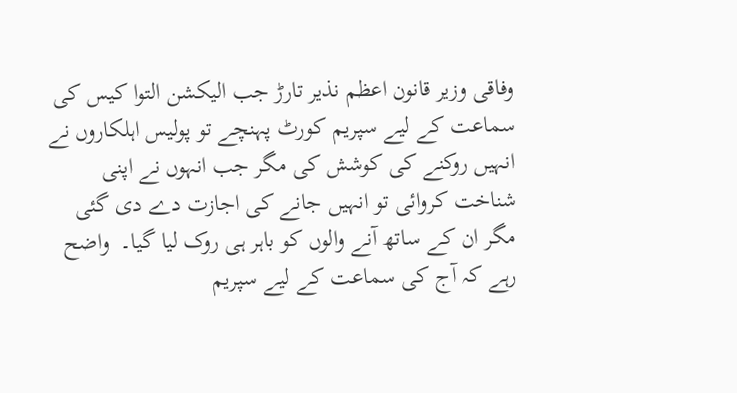وفاقی وزیر قانون اعظم نذیر تارڑ جب الیکشن التوا کیس کی سماعت کے لیے سپریم کورٹ پہنچے تو پولیس اہلکاروں نے انہیں روکنے کی کوشش کی مگر جب انہوں نے اپنی شناخت کروائی تو انہیں جانے کی اجازت دے دی گئی مگر ان کے ساتھ آنے والوں کو باہر ہی روک لیا گیا۔  واضح رہے کہ آج کی سماعت کے لیے سپریم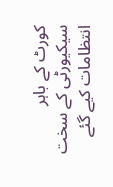کورٹ کے باہر سیکیورٹی کے سخت انتظامات کیے گئے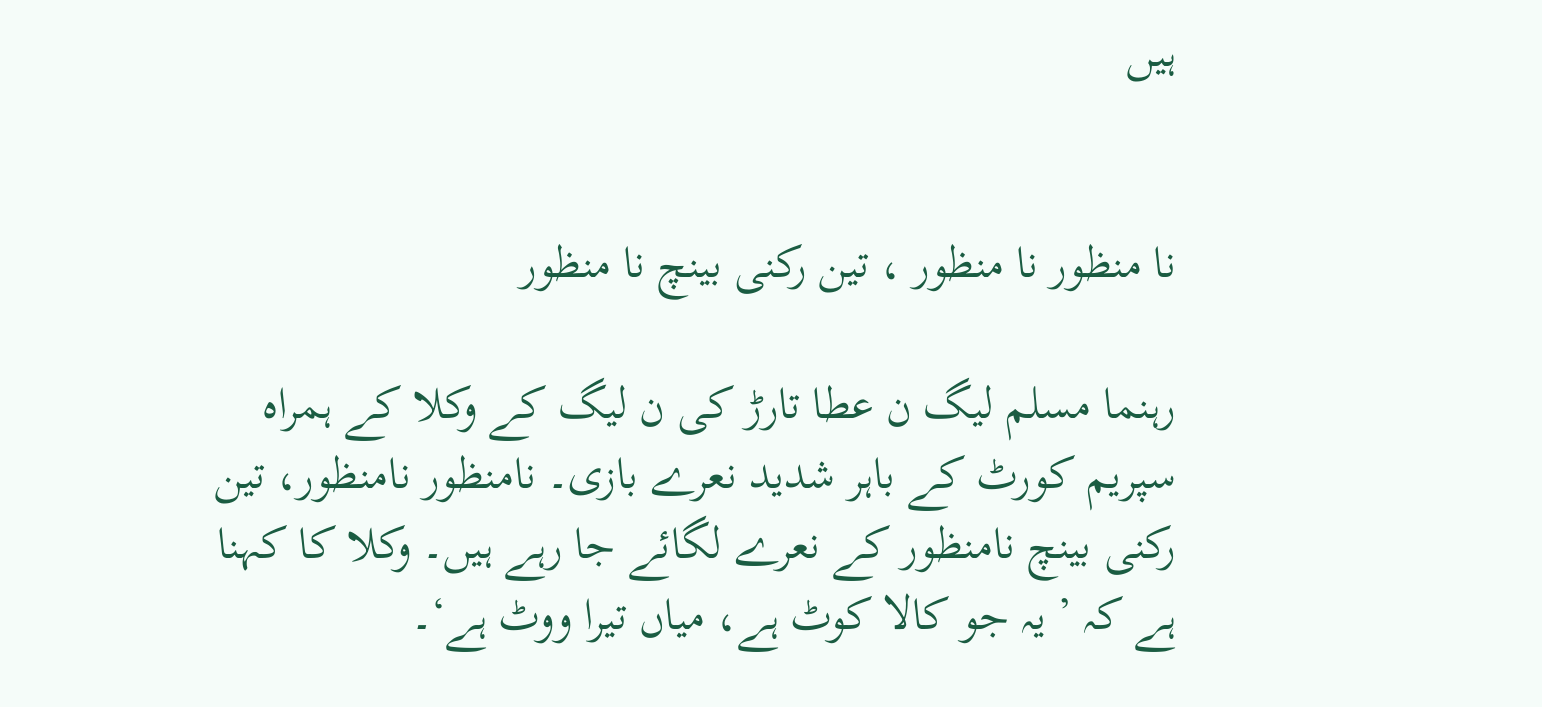ہیں


نا منظور نا منظور ، تین رکنی بینچ نا منظور

رہنما مسلم لیگ ن عطا تارڑ کی ن لیگ کے وکلا کے ہمراہ سپریم کورٹ کے باہر شدید نعرے بازی۔ نامنظور نامنظور، تین رکنی بینچ نامنظور کے نعرے لگائے جا رہے ہیں۔ وکلا کا کہنا ہے کہ ’ یہ جو کالا کوٹ ہے، میاں تیرا ووٹ ہے‘۔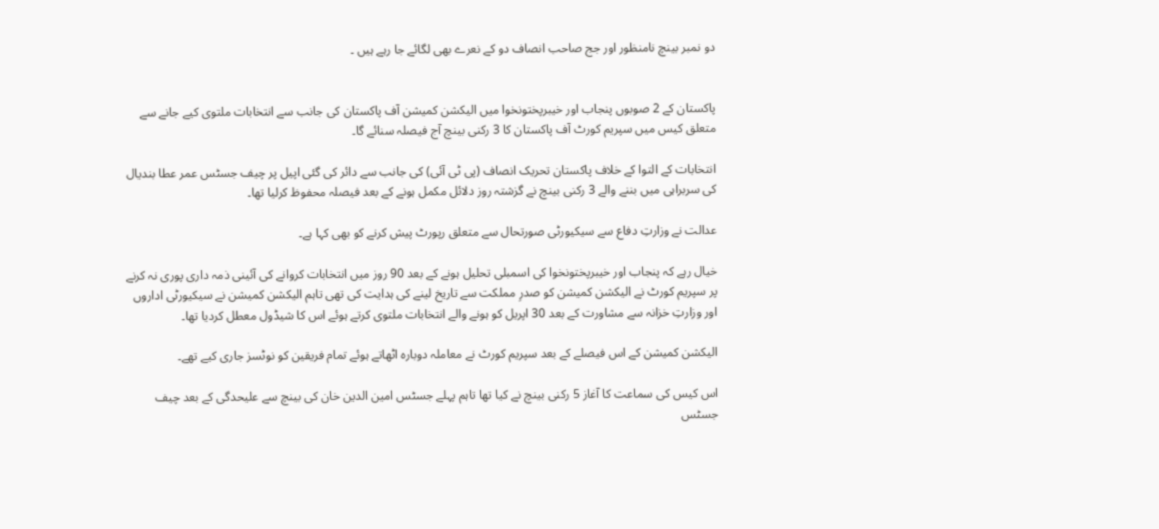دو نمبر بینچ نامنظور اور جج صاحب انصاف دو کے نعرے بھی لگائے جا رہے ہیں ۔


پاکستان کے 2 صوبوں پنجاب اور خیبرپختونخوا میں الیکشن کمیشن آف پاکستان کی جانب سے انتخابات ملتوی کیے جانے سے متعلق کیس میں سپریم کورٹ آف پاکستان کا 3 رکنی بینچ آج فیصلہ سنائے گا۔

انتخابات کے التوا کے خلاف پاکستان تحریک انصاف (پی ٹی آئی) کی جانب سے دائر کی گئی اپیل پر چیف جسٹس عمر عطا بندیال کی سربراہی میں بننے والے 3 رکنی بینچ نے گزشتہ روز دلائل مکمل ہونے کے بعد فیصلہ محفوظ کرلیا تھا۔

عدالت نے وزارتِ دفاع سے سیکیورٹی صورتحال سے متعلق رپورٹ پیش کرنے کو بھی کہا ہے۔

خیال رہے کہ پنجاب اور خیبرپختونخوا کی اسمبلی تحلیل ہونے کے بعد 90 روز میں انتخابات کروانے کی آئینی ذمہ داری پوری نہ کرنے پر سپریم کورٹ نے الیکشن کمیشن کو صدرِ مملکت سے تاریخ لینے کی ہدایت کی تھی تاہم الیکشن کمیشن نے سیکیورٹی اداروں اور وزارتِ خزانہ سے مشاورت کے بعد 30 اپریل کو ہونے والے انتخابات ملتوی کرتے ہوئے اس کا شیڈول معطل کردیا تھا۔

الیکشن کمیشن کے اس فیصلے کے بعد سپریم کورٹ نے معاملہ دوبارہ اٹھاتے ہوئے تمام فریقین کو نوٹسز جاری کیے تھے۔

اس کیس کی سماعت کا آغاز 5 رکنی بینچ نے کیا تھا تاہم پہلے جسٹس امین الدین خان کی بینچ سے علیحدگی کے بعد چیف جسٹس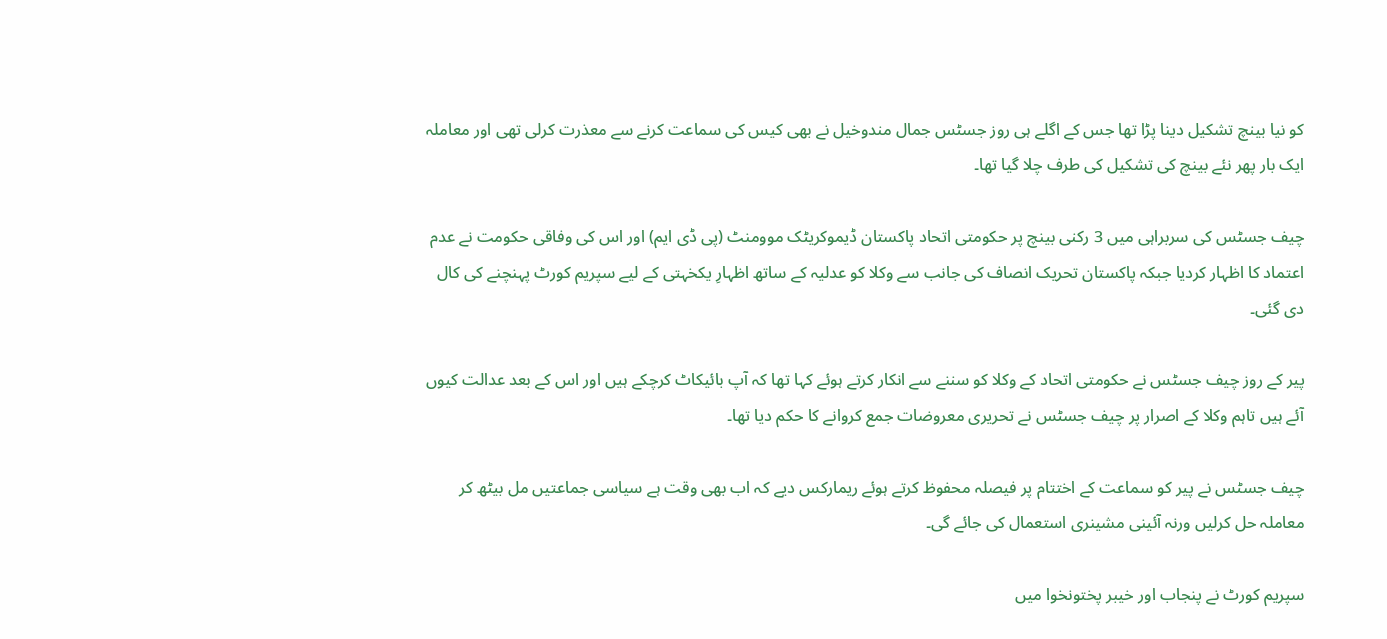کو نیا بینچ تشکیل دینا پڑا تھا جس کے اگلے ہی روز جسٹس جمال مندوخیل نے بھی کیس کی سماعت کرنے سے معذرت کرلی تھی اور معاملہ ایک بار پھر نئے بینچ کی تشکیل کی طرف چلا گیا تھا۔

چیف جسٹس کی سربراہی میں 3 رکنی بینچ پر حکومتی اتحاد پاکستان ڈیموکریٹک موومنٹ (پی ڈی ایم) اور اس کی وفاقی حکومت نے عدم اعتماد کا اظہار کردیا جبکہ پاکستان تحریک انصاف کی جانب سے وکلا کو عدلیہ کے ساتھ اظہارِ یکخہتی کے لیے سپریم کورٹ پہنچنے کی کال دی گئی۔

پیر کے روز چیف جسٹس نے حکومتی اتحاد کے وکلا کو سننے سے انکار کرتے ہوئے کہا تھا کہ آپ بائیکاٹ کرچکے ہیں اور اس کے بعد عدالت کیوں آئے ہیں تاہم وکلا کے اصرار پر چیف جسٹس نے تحریری معروضات جمع کروانے کا حکم دیا تھا۔

چیف جسٹس نے پیر کو سماعت کے اختتام پر فیصلہ محفوظ کرتے ہوئے ریمارکس دیے کہ اب بھی وقت ہے سیاسی جماعتیں مل بیٹھ کر معاملہ حل کرلیں ورنہ آئینی مشینری استعمال کی جائے گی۔

سپریم کورٹ نے پنجاب اور خیبر پختونخوا میں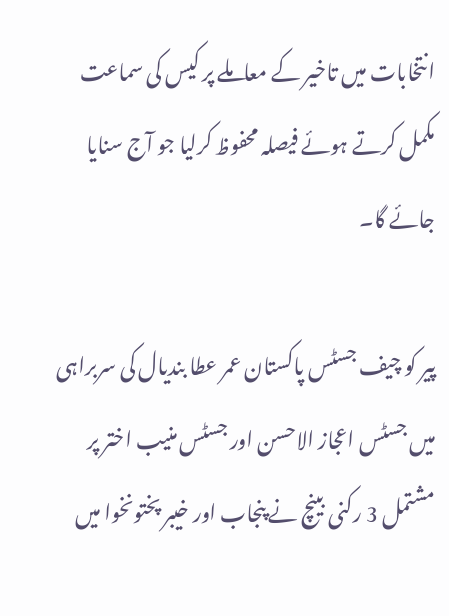انتخابات میں تاخیر کے معاملے پر کیس کی سماعت مکمل کرتے ہوئے فیصلہ محفوظ کرلیا جو آج سنایا جائے گا۔

پیر کو چیف جسٹس پاکستان عمر عطا بندیال کی سربراہی میں جسٹس اعجاز الاحسن اور جسٹس منیب اختر پر مشتمل 3 رکنی بینچ نے پنجاب اور خیبر پختونخوا میں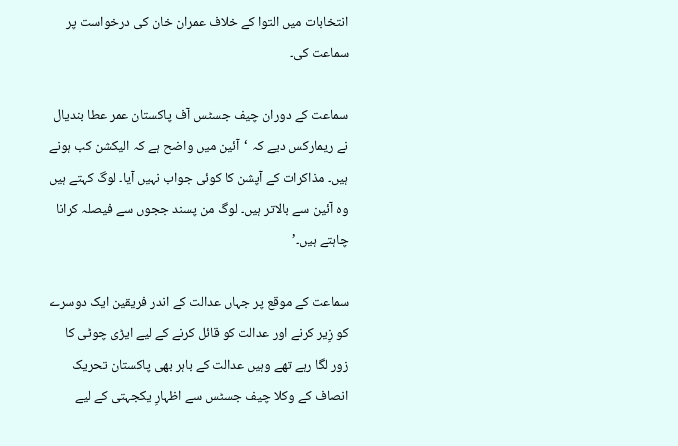انتخابات میں التوا کے خلاف عمران خان کی درخواست پر سماعت کی۔

سماعت کے دوران چیف جسٹس آف پاکستان عمر عطا بندیال نے ریمارکس دیے کہ ‘آئین میں واضح ہے کہ الیکشن کب ہونے ہیں۔ مذاکرات کے آپشن کا کوئی جواب نہیں آیا۔ لوگ کہتے ہیں وہ آئین سے بالاتر ہیں۔ لوگ من پسند ججوں سے فیصلہ کرانا چاہتے ہیں۔’

سماعت کے موقع پر جہاں عدالت کے اندر فریقین ایک دوسرے کو زِیر کرنے اور عدالت کو قائل کرنے کے لیے ایڑی چوٹی کا زور لگا رہے تھے وہیں عدالت کے باہر بھی پاکستان تحریک انصاف کے وکلا چیف جسٹس سے اظہارِ یکجہتی کے لیے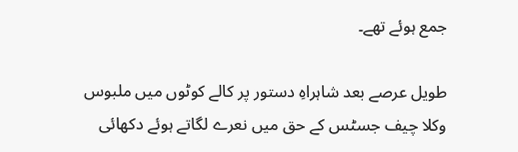جمع ہوئے تھے۔

طویل عرصے بعد شاہراہِ دستور پر کالے کوٹوں میں ملبوس وکلا چیف جسٹس کے حق میں نعرے لگاتے ہوئے دکھائی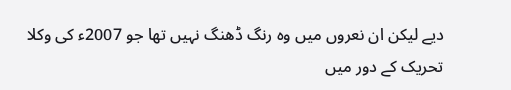دیے لیکن ان نعروں میں وہ رنگ ڈھنگ نہیں تھا جو 2007ء کی وکلا تحریک کے دور میں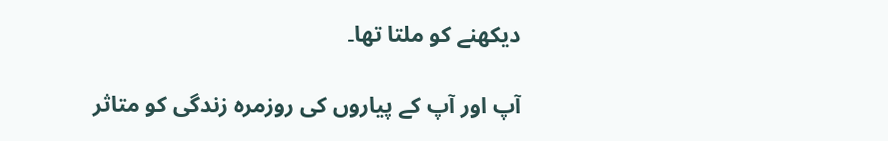دیکھنے کو ملتا تھا۔

آپ اور آپ کے پیاروں کی روزمرہ زندگی کو متاثر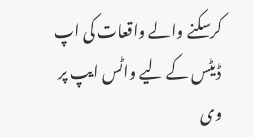کرسکنے والے واقعات کی اپ ڈیٹس کے لیے واٹس ایپ پر وی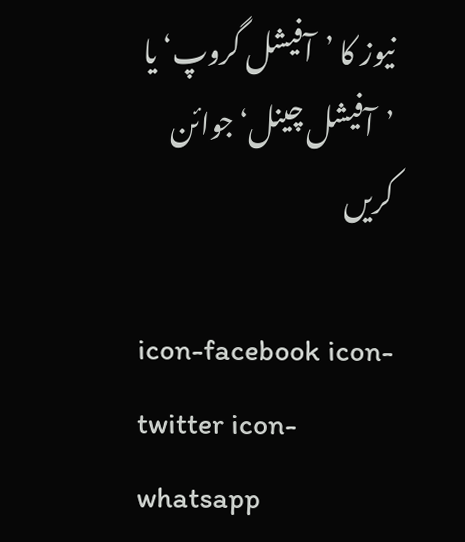نیوز کا ’آفیشل گروپ‘ یا ’آفیشل چینل‘ جوائن کریں

icon-facebook icon-twitter icon-whatsapp